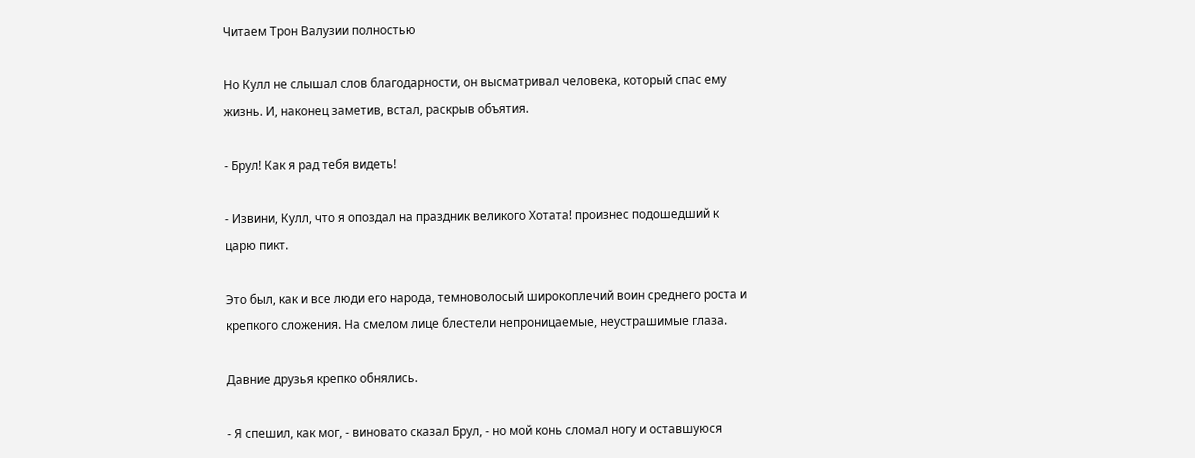Читаем Трон Валузии полностью

Но Кулл не слышал слов благодарности, он высматривал человека, который спас ему жизнь. И, наконец заметив, встал, раскрыв объятия.

- Брул! Как я рад тебя видеть!

- Извини, Кулл, что я опоздал на праздник великого Хотата! произнес подошедший к царю пикт.

Это был, как и все люди его народа, темноволосый широкоплечий воин среднего роста и крепкого сложения. На смелом лице блестели непроницаемые, неустрашимые глаза.

Давние друзья крепко обнялись.

- Я спешил, как мог, - виновато сказал Брул, - но мой конь сломал ногу и оставшуюся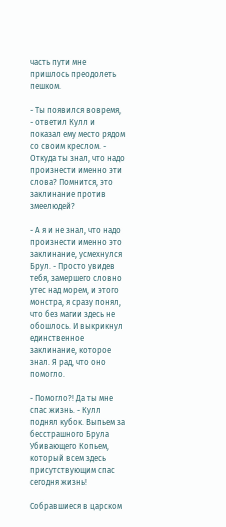часть пути мне пришлось преодолеть пешком.

- Ты появился вовремя, - ответил Кулл и показал ему место рядом со своим креслом. - Откуда ты знал, что надо произнести именно эти слова? Помнится, это заклинание против змеелюдей?

- А я и не знал, что надо произнести именно это заклинание, усмехнулся Брул. - Просто увидев тебя, замершего словно утес над морем, и этого монстра, я сразу понял, что без магии здесь не обошлось. И выкрикнул единственное заклинание, которое знал. Я рад, что оно помогло.

- Помогло?! Да ты мне спас жизнь. - Кулл поднял кубок. Выпьем за бесстрашного Брула Убивающего Копьем, который всем здесь присутствующим спас сегодня жизнь!

Собравшиеся в царском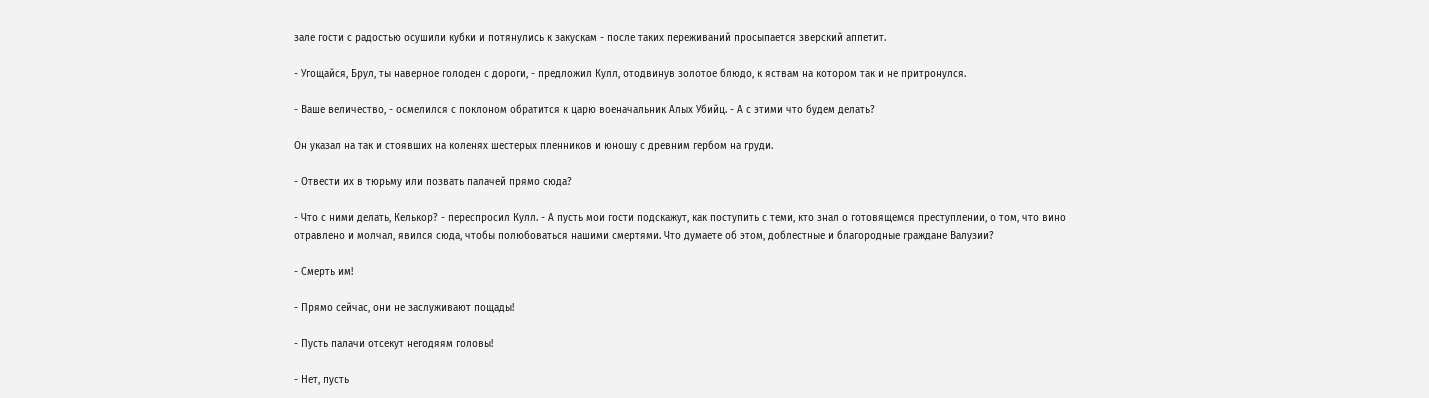зале гости с радостью осушили кубки и потянулись к закускам - после таких переживаний просыпается зверский аппетит.

- Угощайся, Брул, ты наверное голоден с дороги, - предложил Кулл, отодвинув золотое блюдо, к яствам на котором так и не притронулся.

- Ваше величество, - осмелился с поклоном обратится к царю военачальник Алых Убийц. - А с этими что будем делать?

Он указал на так и стоявших на коленях шестерых пленников и юношу с древним гербом на груди.

- Отвести их в тюрьму или позвать палачей прямо сюда?

- Что с ними делать, Келькор? - переспросил Кулл. - А пусть мои гости подскажут, как поступить с теми, кто знал о готовящемся преступлении, о том, что вино отравлено и молчал, явился сюда, чтобы полюбоваться нашими смертями. Что думаете об этом, доблестные и благородные граждане Валузии?

- Смерть им!

- Прямо сейчас, они не заслуживают пощады!

- Пусть палачи отсекут негодяям головы!

- Нет, пусть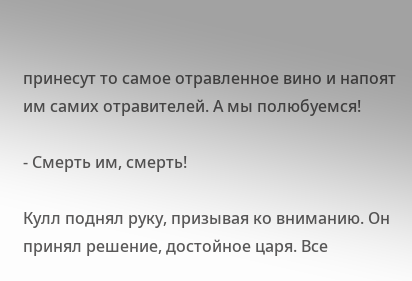принесут то самое отравленное вино и напоят им самих отравителей. А мы полюбуемся!

- Смерть им, смерть!

Кулл поднял руку, призывая ко вниманию. Он принял решение, достойное царя. Все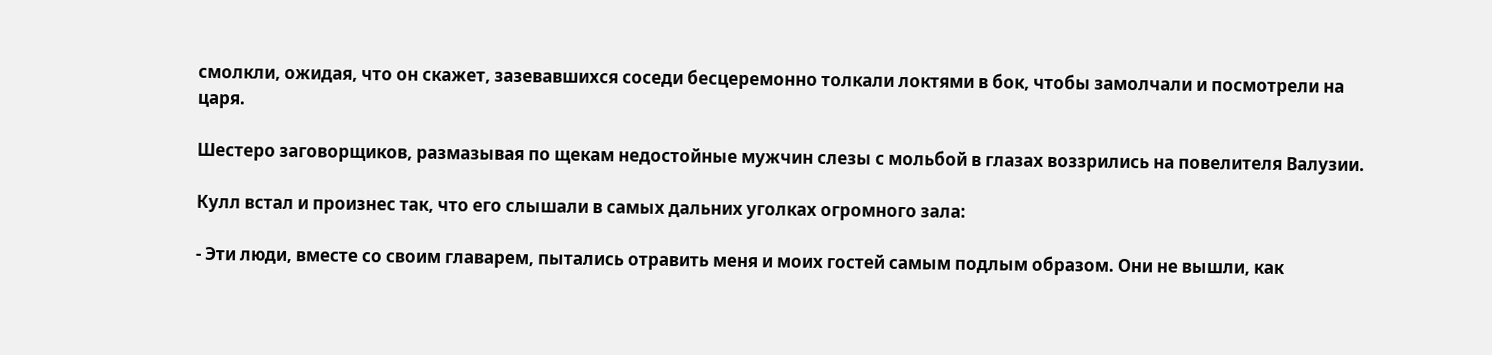смолкли, ожидая, что он скажет, зазевавшихся соседи бесцеремонно толкали локтями в бок, чтобы замолчали и посмотрели на царя.

Шестеро заговорщиков, размазывая по щекам недостойные мужчин слезы с мольбой в глазах воззрились на повелителя Валузии.

Кулл встал и произнес так, что его слышали в самых дальних уголках огромного зала:

- Эти люди, вместе со своим главарем, пытались отравить меня и моих гостей самым подлым образом. Они не вышли, как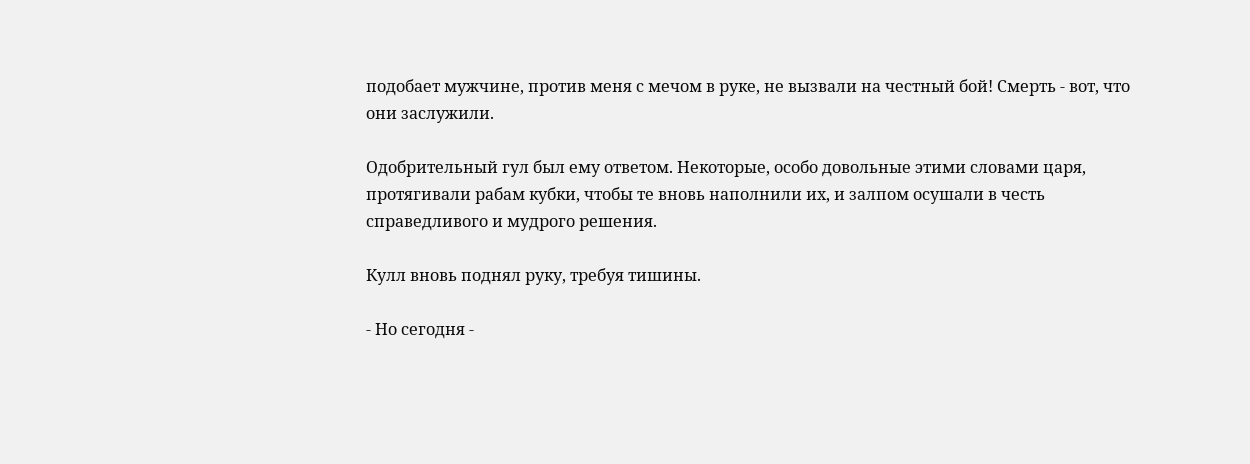подобает мужчине, против меня с мечом в руке, не вызвали на честный бой! Смерть - вот, что они заслужили.

Одобрительный гул был ему ответом. Некоторые, особо довольные этими словами царя, протягивали рабам кубки, чтобы те вновь наполнили их, и залпом осушали в честь справедливого и мудрого решения.

Кулл вновь поднял руку, требуя тишины.

- Но сегодня -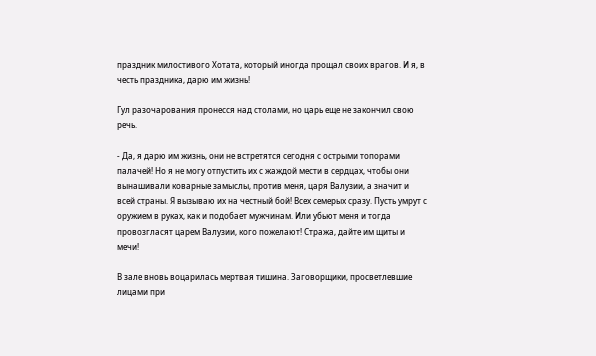праздник милостивого Хотата, который иногда прощал своих врагов. И я, в честь праздника, дарю им жизнь!

Гул разочарования пронесся над столами, но царь еще не закончил свою речь.

- Да, я дарю им жизнь, они не встретятся сегодня с острыми топорами палачей! Но я не могу отпустить их с жаждой мести в сердцах, чтобы они вынашивали коварные замыслы, против меня, царя Валузии, а значит и всей страны. Я вызываю их на честный бой! Всех семерых сразу. Пусть умрут с оружием в руках, как и подобает мужчинам. Или убьют меня и тогда провозгласят царем Валузии, кого пожелают! Стража, дайте им щиты и мечи!

В зале вновь воцарилась мертвая тишина. Заговорщики, просветлевшие лицами при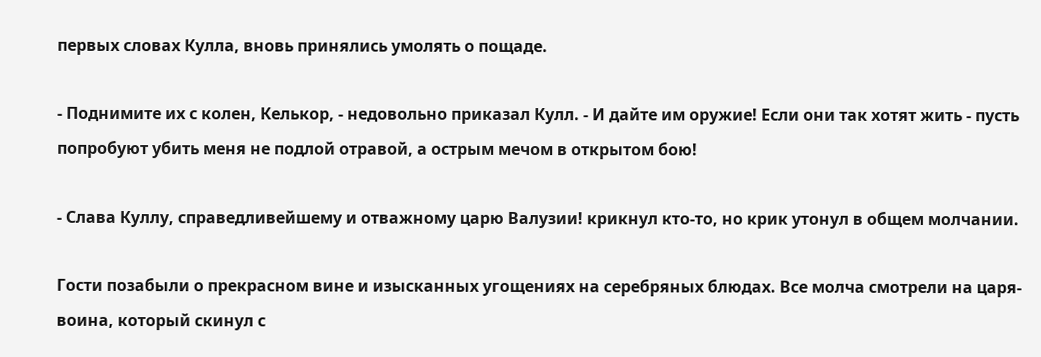первых словах Кулла, вновь принялись умолять о пощаде.

- Поднимите их с колен, Келькор, - недовольно приказал Кулл. - И дайте им оружие! Если они так хотят жить - пусть попробуют убить меня не подлой отравой, а острым мечом в открытом бою!

- Слава Куллу, справедливейшему и отважному царю Валузии! крикнул кто-то, но крик утонул в общем молчании.

Гости позабыли о прекрасном вине и изысканных угощениях на серебряных блюдах. Все молча смотрели на царя-воина, который скинул с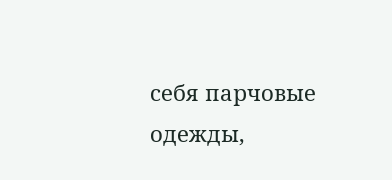себя парчовые одежды,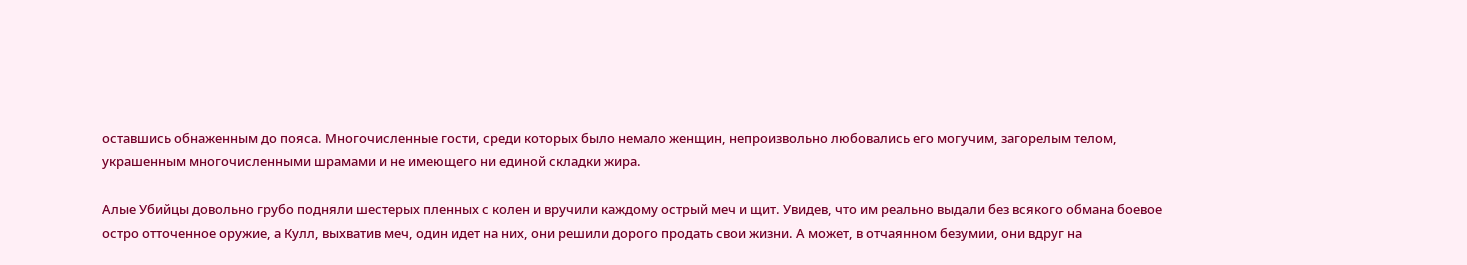оставшись обнаженным до пояса. Многочисленные гости, среди которых было немало женщин, непроизвольно любовались его могучим, загорелым телом, украшенным многочисленными шрамами и не имеющего ни единой складки жира.

Алые Убийцы довольно грубо подняли шестерых пленных с колен и вручили каждому острый меч и щит. Увидев, что им реально выдали без всякого обмана боевое остро отточенное оружие, а Кулл, выхватив меч, один идет на них, они решили дорого продать свои жизни. А может, в отчаянном безумии, они вдруг на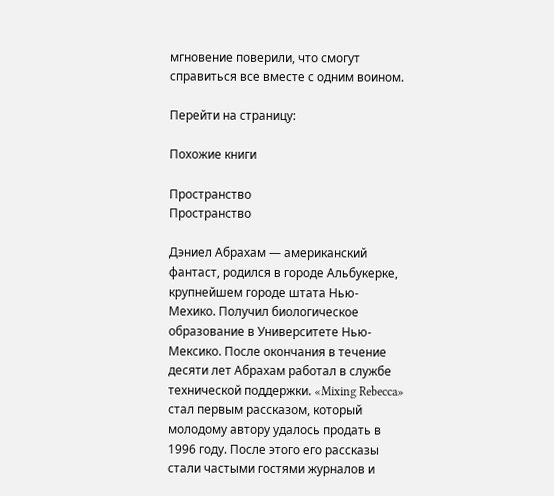мгновение поверили, что смогут справиться все вместе с одним воином.

Перейти на страницу:

Похожие книги

Пространство
Пространство

Дэниел Абрахам — американский фантаст, родился в городе Альбукерке, крупнейшем городе штата Нью-Мехико. Получил биологическое образование в Университете Нью-Мексико. После окончания в течение десяти лет Абрахам работал в службе технической поддержки. «Mixing Rebecca» стал первым рассказом, который молодому автору удалось продать в 1996 году. После этого его рассказы стали частыми гостями журналов и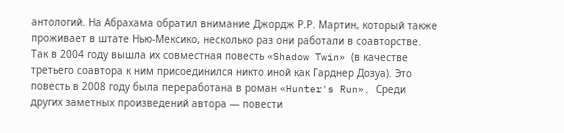антологий. На Абрахама обратил внимание Джордж Р.Р. Мартин, который также проживает в штате Нью-Мексико, несколько раз они работали в соавторстве. Так в 2004 году вышла их совместная повесть «Shadow Twin» (в качестве третьего соавтора к ним присоединился никто иной как Гарднер Дозуа). Это повесть в 2008 году была переработана в роман «Hunter's Run». Среди других заметных произведений автора — повести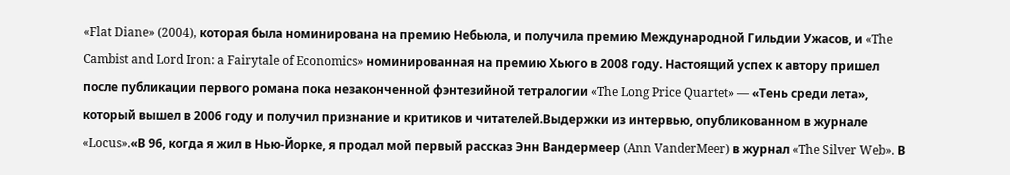«Flat Diane» (2004), которая была номинирована на премию Небьюла, и получила премию Международной Гильдии Ужасов, и «The Cambist and Lord Iron: a Fairytale of Economics» номинированная на премию Хьюго в 2008 году. Настоящий успех к автору пришел после публикации первого романа пока незаконченной фэнтезийной тетралогии «The Long Price Quartet» — «Тень среди лета», который вышел в 2006 году и получил признание и критиков и читателей.Выдержки из интервью, опубликованном в журнале «Locus».«В 96, когда я жил в Нью-Йорке, я продал мой первый рассказ Энн Вандермеер (Ann VanderMeer) в журнал «The Silver Web». В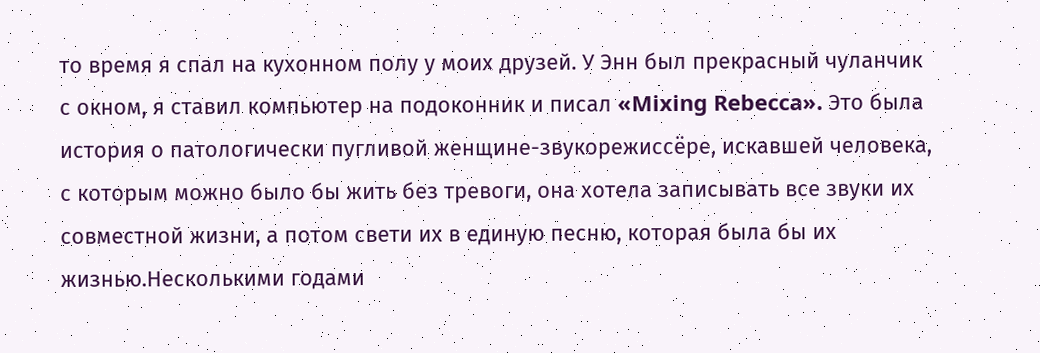то время я спал на кухонном полу у моих друзей. У Энн был прекрасный чуланчик с окном, я ставил компьютер на подоконник и писал «Mixing Rebecca». Это была история о патологически пугливой женщине-звукорежиссёре, искавшей человека, с которым можно было бы жить без тревоги, она хотела записывать все звуки их совместной жизни, а потом свети их в единую песню, которая была бы их жизнью.Несколькими годами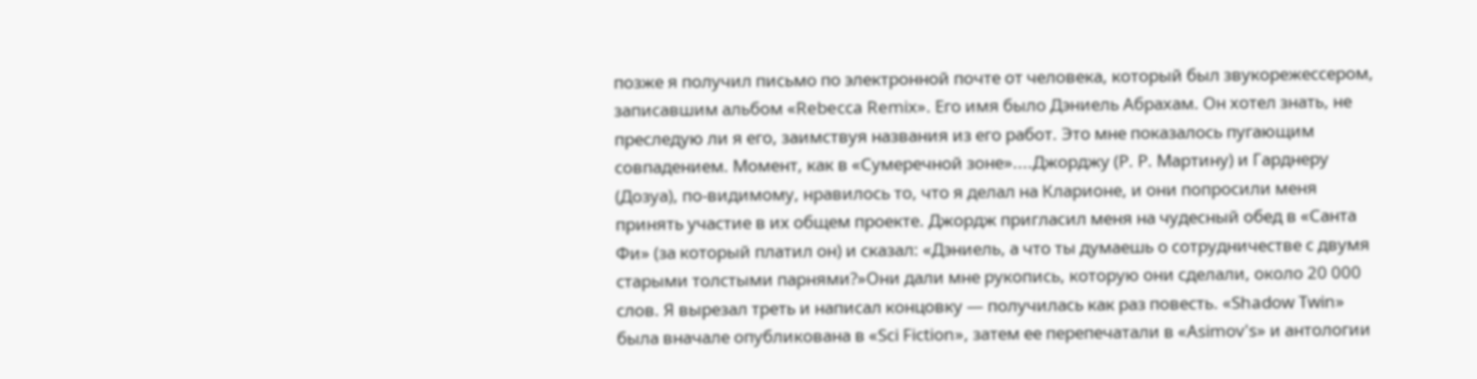позже я получил письмо по электронной почте от человека, который был звукорежессером, записавшим альбом «Rebecca Remix». Его имя было Дэниель Абрахам. Он хотел знать, не преследую ли я его, заимствуя названия из его работ. Это мне показалось пугающим совпадением. Момент, как в «Сумеречной зоне»....Джорджу (Р. Р. Мартину) и Гарднеру (Дозуа), по-видимому, нравилось то, что я делал на Кларионе, и они попросили меня принять участие в их общем проекте. Джордж пригласил меня на чудесный обед в «Санта Фи» (за который платил он) и сказал: «Дэниель, а что ты думаешь о сотрудничестве с двумя старыми толстыми парнями?»Они дали мне рукопись, которую они сделали, около 20 000 слов. Я вырезал треть и написал концовку — получилась как раз повесть. «Shadow Twin» была вначале опубликована в «Sci Fiction», затем ее перепечатали в «Asimov's» и антологии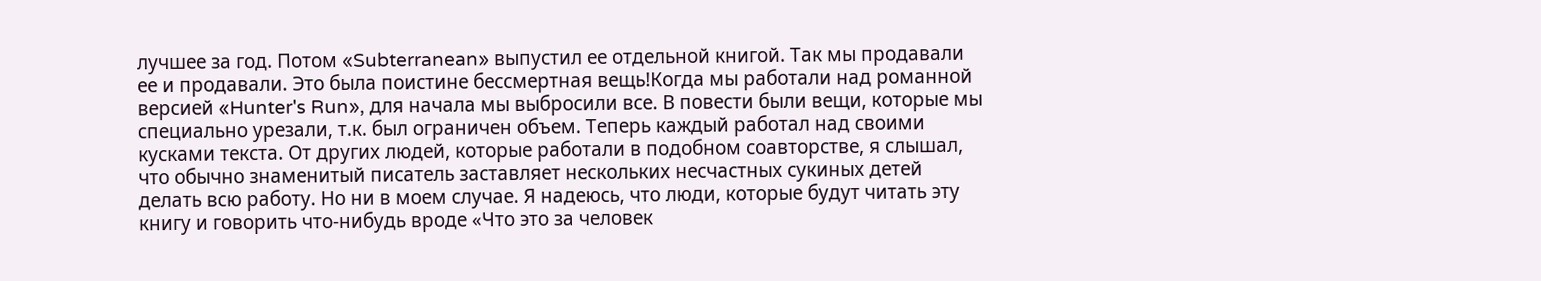лучшее за год. Потом «Subterranean» выпустил ее отдельной книгой. Так мы продавали ее и продавали. Это была поистине бессмертная вещь!Когда мы работали над романной версией «Hunter's Run», для начала мы выбросили все. В повести были вещи, которые мы специально урезали, т.к. был ограничен объем. Теперь каждый работал над своими кусками текста. От других людей, которые работали в подобном соавторстве, я слышал, что обычно знаменитый писатель заставляет нескольких несчастных сукиных детей делать всю работу. Но ни в моем случае. Я надеюсь, что люди, которые будут читать эту книгу и говорить что-нибудь вроде «Что это за человек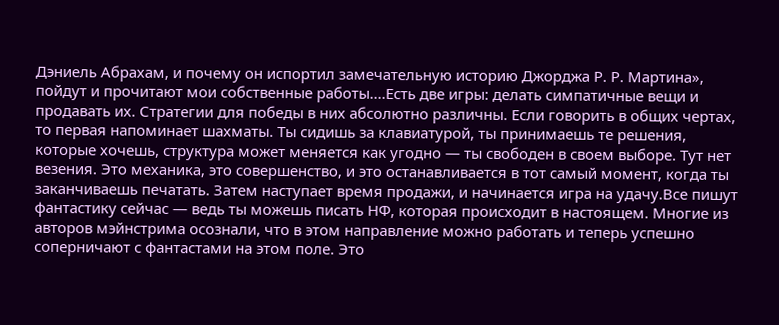Дэниель Абрахам, и почему он испортил замечательную историю Джорджа Р. Р. Мартина», пойдут и прочитают мои собственные работы....Есть две игры: делать симпатичные вещи и продавать их. Стратегии для победы в них абсолютно различны. Если говорить в общих чертах, то первая напоминает шахматы. Ты сидишь за клавиатурой, ты принимаешь те решения, которые хочешь, структура может меняется как угодно — ты свободен в своем выборе. Тут нет везения. Это механика, это совершенство, и это останавливается в тот самый момент, когда ты заканчиваешь печатать. Затем наступает время продажи, и начинается игра на удачу.Все пишут фантастику сейчас — ведь ты можешь писать НФ, которая происходит в настоящем. Многие из авторов мэйнстрима осознали, что в этом направление можно работать и теперь успешно соперничают с фантастами на этом поле. Это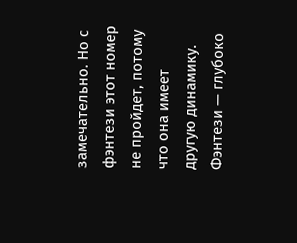замечательно. Но с фэнтези этот номер не пройдет, потому что она имеет другую динамику. Фэнтези — глубоко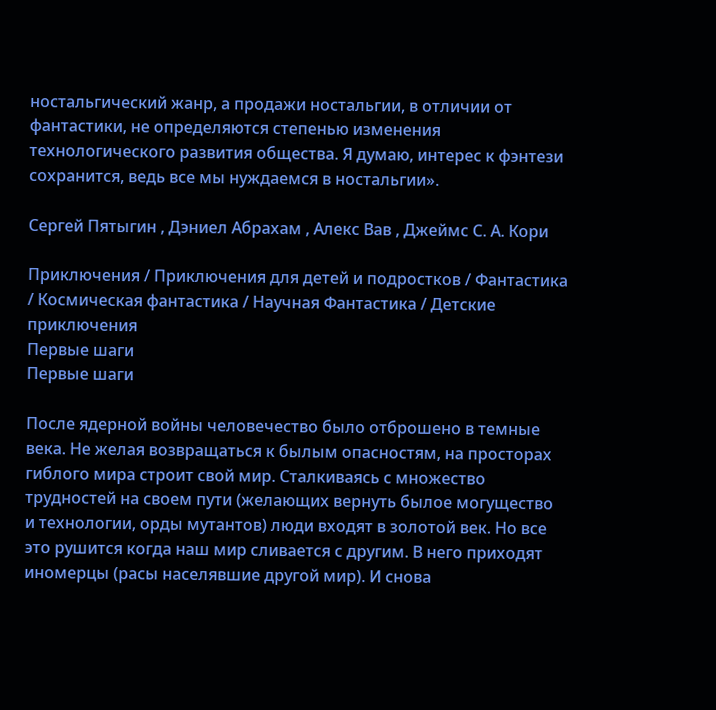ностальгический жанр, а продажи ностальгии, в отличии от фантастики, не определяются степенью изменения технологического развития общества. Я думаю, интерес к фэнтези сохранится, ведь все мы нуждаемся в ностальгии».

Сергей Пятыгин , Дэниел Абрахам , Алекс Вав , Джеймс С. А. Кори

Приключения / Приключения для детей и подростков / Фантастика / Космическая фантастика / Научная Фантастика / Детские приключения
Первые шаги
Первые шаги

После ядерной войны человечество было отброшено в темные века. Не желая возвращаться к былым опасностям, на просторах гиблого мира строит свой мир. Сталкиваясь с множество трудностей на своем пути (желающих вернуть былое могущество и технологии, орды мутантов) люди входят в золотой век. Но все это рушится когда наш мир сливается с другим. В него приходят иномерцы (расы населявшие другой мир). И снова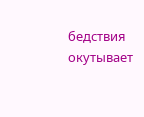бедствия окутывает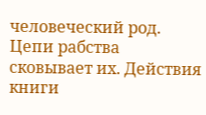человеческий род. Цепи рабства сковывает их. Действия книги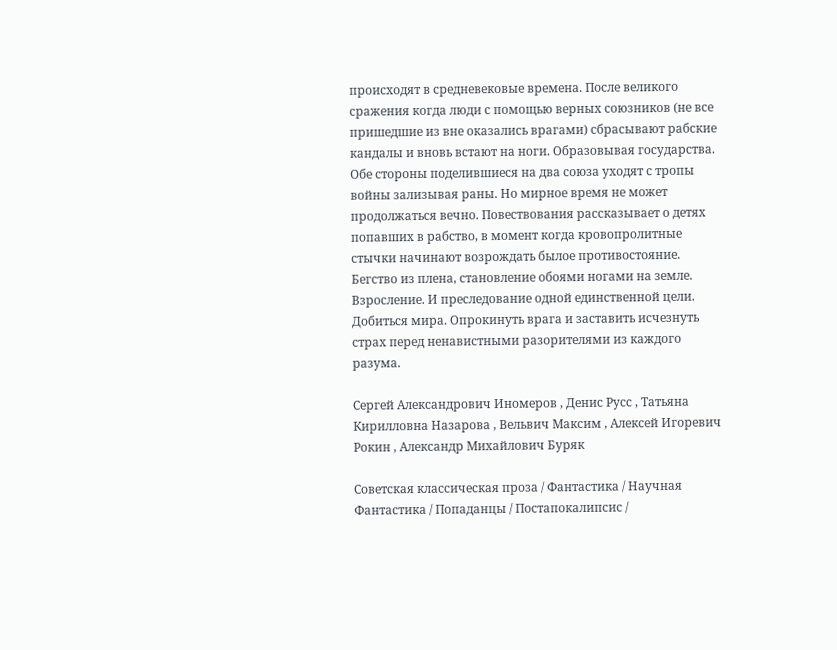происходят в средневековые времена. После великого сражения когда люди с помощью верных союзников (не все пришедшие из вне оказались врагами) сбрасывают рабские кандалы и вновь встают на ноги. Образовывая государства. Обе стороны поделившиеся на два союза уходят с тропы войны зализывая раны. Но мирное время не может продолжаться вечно. Повествования рассказывает о детях попавших в рабство, в момент когда кровопролитные стычки начинают возрождать былое противостояние. Бегство из плена, становление обоями ногами на земле. Взросление. И преследование одной единственной цели. Добиться мира. Опрокинуть врага и заставить исчезнуть страх перед ненавистными разорителями из каждого разума.

Сергей Александрович Иномеров , Денис Русс , Татьяна Кирилловна Назарова , Вельвич Максим , Алексей Игоревич Рокин , Александр Михайлович Буряк

Советская классическая проза / Фантастика / Научная Фантастика / Попаданцы / Постапокалипсис /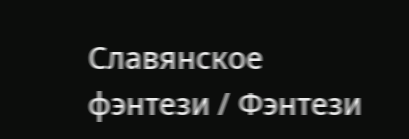Славянское фэнтези / Фэнтези